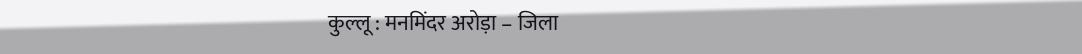कुल्लू : मनमिंदर अरोड़ा – जिला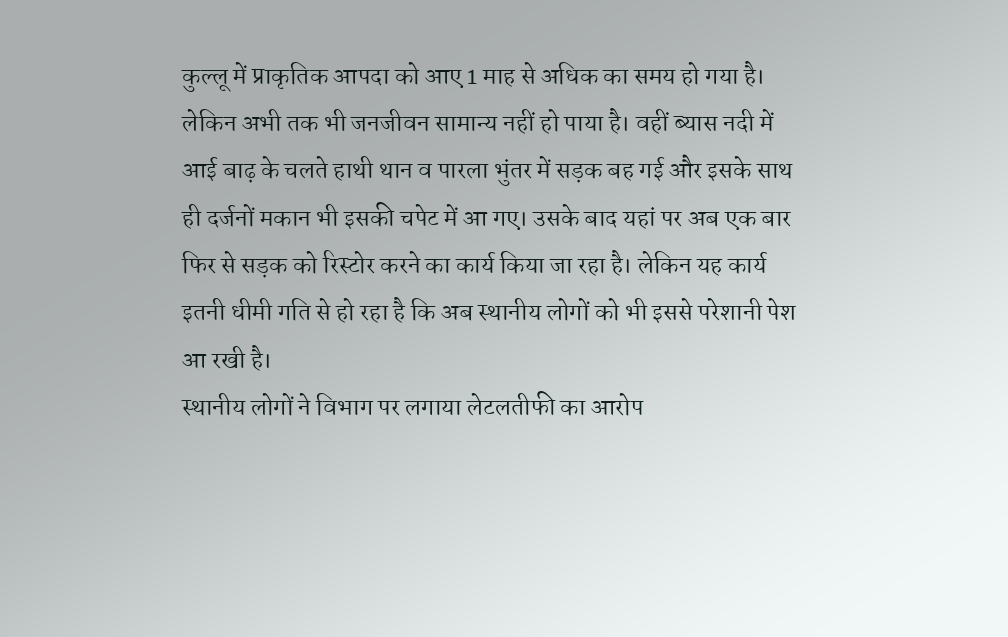कुल्लू में प्राकृतिक आपदा को आए 1 माह से अधिक का समय हो गया है। लेकिन अभी तक भी जनजीवन सामान्य नहीं हो पाया है। वहीं ब्यास नदी में आई बाढ़ के चलते हाथी थान व पारला भुंतर में सड़क बह गई और इसके साथ ही दर्जनों मकान भी इसकी चपेट में आ गए। उसके बाद यहां पर अब एक बार फिर से सड़क को रिस्टोर करने का कार्य किया जा रहा है। लेकिन यह कार्य इतनी धीमी गति से हो रहा है कि अब स्थानीय लोगों को भी इससे परेशानी पेश आ रखी है।
स्थानीय लोगों ने विभाग पर लगाया लेटलतीफी का आरोप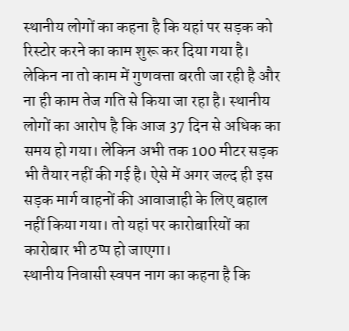स्थानीय लोगों का कहना है कि यहां पर सड़क को रिस्टोर करने का काम शुरू कर दिया गया है। लेकिन ना तो काम में गुणवत्ता बरती जा रही है और ना ही काम तेज गति से किया जा रहा है। स्थानीय लोगों का आरोप है कि आज 37 दिन से अधिक का समय हो गया। लेकिन अभी तक 100 मीटर सड़क भी तैयार नहीं की गई है। ऐसे में अगर जल्द ही इस सड़क मार्ग वाहनों की आवाजाही के लिए बहाल नहीं किया गया। तो यहां पर कारोबारियों का कारोबार भी ठप्प हो जाएगा।
स्थानीय निवासी स्वपन नाग का कहना है कि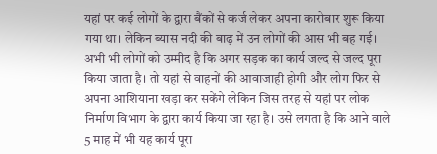यहां पर कई लोगों के द्वारा बैंकों से कर्ज लेकर अपना कारोबार शुरू किया गया था। लेकिन ब्यास नदी की बाढ़ में उन लोगों की आस भी बह गई। अभी भी लोगों को उम्मीद है कि अगर सड़क का कार्य जल्द से जल्द पूरा किया जाता है। तो यहां से वाहनों की आवाजाही होगी और लोग फिर से अपना आशियाना खड़ा कर सकेंगे लेकिन जिस तरह से यहां पर लोक निर्माण विभाग के द्वारा कार्य किया जा रहा है। उसे लगता है कि आने वाले 5 माह में भी यह कार्य पूरा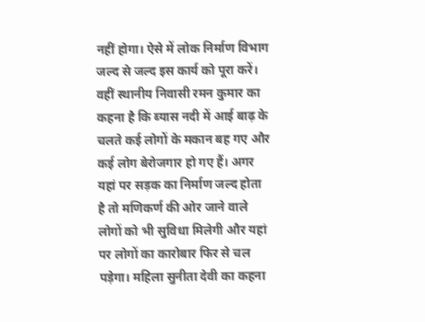नहीं होगा। ऐसे में लोक निर्माण विभाग जल्द से जल्द इस कार्य को पूरा करें।
वहीं स्थानीय निवासी रमन कुमार का कहना है कि ब्यास नदी में आई बाढ़ के चलते कई लोगों के मकान बह गए और कई लोग बेरोजगार हो गए हैं। अगर यहां पर सड़क का निर्माण जल्द होता है तो मणिकर्ण की ओर जाने वाले लोगों को भी सुविधा मिलेगी और यहां पर लोगों का कारोबार फिर से चल पड़ेगा। महिला सुनीता देवी का कहना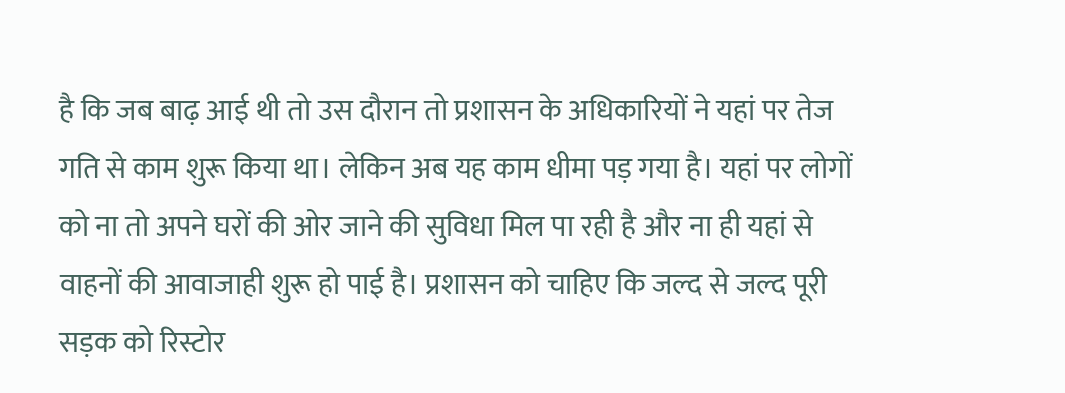है कि जब बाढ़ आई थी तो उस दौरान तो प्रशासन के अधिकारियों ने यहां पर तेज गति से काम शुरू किया था। लेकिन अब यह काम धीमा पड़ गया है। यहां पर लोगों को ना तो अपने घरों की ओर जाने की सुविधा मिल पा रही है और ना ही यहां से वाहनों की आवाजाही शुरू हो पाई है। प्रशासन को चाहिए कि जल्द से जल्द पूरी सड़क को रिस्टोर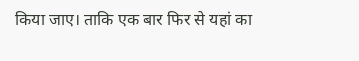किया जाए। ताकि एक बार फिर से यहां का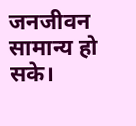जनजीवन सामान्य हो सके।